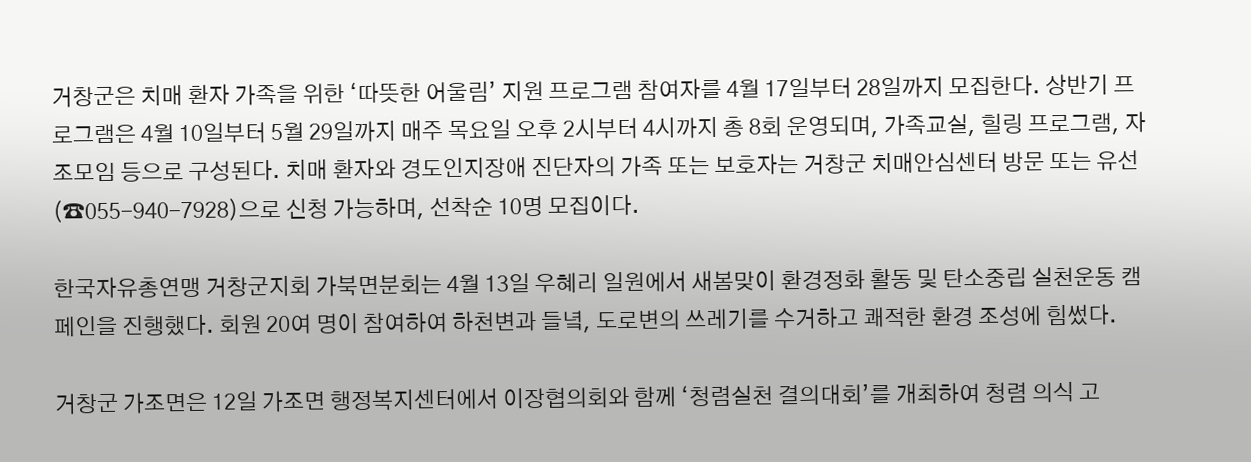거창군은 치매 환자 가족을 위한 ‘따뜻한 어울림’ 지원 프로그램 참여자를 4월 17일부터 28일까지 모집한다. 상반기 프로그램은 4월 10일부터 5월 29일까지 매주 목요일 오후 2시부터 4시까지 총 8회 운영되며, 가족교실, 힐링 프로그램, 자조모임 등으로 구성된다. 치매 환자와 경도인지장애 진단자의 가족 또는 보호자는 거창군 치매안심센터 방문 또는 유선(☎055-940-7928)으로 신청 가능하며, 선착순 10명 모집이다.

한국자유총연맹 거창군지회 가북면분회는 4월 13일 우혜리 일원에서 새봄맞이 환경정화 활동 및 탄소중립 실천운동 캠페인을 진행했다. 회원 20여 명이 참여하여 하천변과 들녘, 도로변의 쓰레기를 수거하고 쾌적한 환경 조성에 힘썼다.

거창군 가조면은 12일 가조면 행정복지센터에서 이장협의회와 함께 ‘청렴실천 결의대회’를 개최하여 청렴 의식 고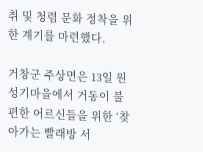취 및 청렴 문화 정착을 위한 계기를 마련했다.

거창군 주상면은 13일 원성기마을에서 거동이 불편한 어르신들을 위한 ‘찾아가는 빨래방 서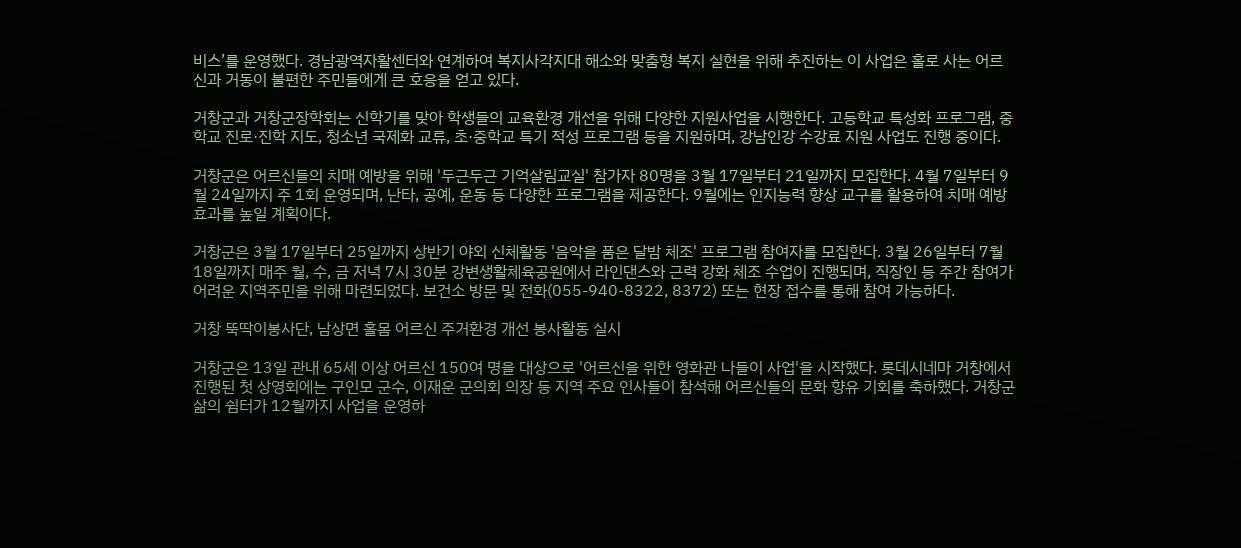비스’를 운영했다. 경남광역자활센터와 연계하여 복지사각지대 해소와 맞춤형 복지 실현을 위해 추진하는 이 사업은 홀로 사는 어르신과 거동이 불편한 주민들에게 큰 호응을 얻고 있다.

거창군과 거창군장학회는 신학기를 맞아 학생들의 교육환경 개선을 위해 다양한 지원사업을 시행한다. 고등학교 특성화 프로그램, 중학교 진로·진학 지도, 청소년 국제화 교류, 초·중학교 특기 적성 프로그램 등을 지원하며, 강남인강 수강료 지원 사업도 진행 중이다.

거창군은 어르신들의 치매 예방을 위해 '두근두근 기억살림교실' 참가자 80명을 3월 17일부터 21일까지 모집한다. 4월 7일부터 9월 24일까지 주 1회 운영되며, 난타, 공예, 운동 등 다양한 프로그램을 제공한다. 9월에는 인지능력 향상 교구를 활용하여 치매 예방 효과를 높일 계획이다.

거창군은 3월 17일부터 25일까지 상반기 야외 신체활동 '음악을 품은 달밤 체조' 프로그램 참여자를 모집한다. 3월 26일부터 7월 18일까지 매주 월, 수, 금 저녁 7시 30분 강변생활체육공원에서 라인댄스와 근력 강화 체조 수업이 진행되며, 직장인 등 주간 참여가 어려운 지역주민을 위해 마련되었다. 보건소 방문 및 전화(055-940-8322, 8372) 또는 현장 접수를 통해 참여 가능하다.

거창 뚝딱이봉사단, 남상면 홀몸 어르신 주거환경 개선 봉사활동 실시

거창군은 13일 관내 65세 이상 어르신 150여 명을 대상으로 '어르신을 위한 영화관 나들이 사업'을 시작했다. 롯데시네마 거창에서 진행된 첫 상영회에는 구인모 군수, 이재운 군의회 의장 등 지역 주요 인사들이 참석해 어르신들의 문화 향유 기회를 축하했다. 거창군 삶의 쉼터가 12월까지 사업을 운영하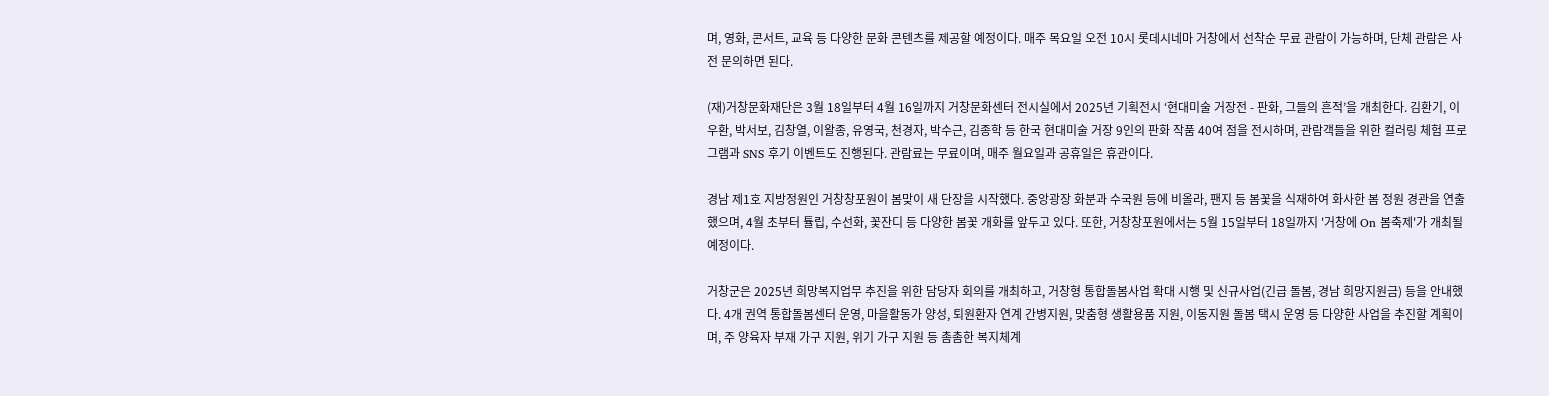며, 영화, 콘서트, 교육 등 다양한 문화 콘텐츠를 제공할 예정이다. 매주 목요일 오전 10시 롯데시네마 거창에서 선착순 무료 관람이 가능하며, 단체 관람은 사전 문의하면 된다.

(재)거창문화재단은 3월 18일부터 4월 16일까지 거창문화센터 전시실에서 2025년 기획전시 ‘현대미술 거장전 - 판화, 그들의 흔적’을 개최한다. 김환기, 이우환, 박서보, 김창열, 이왈종, 유영국, 천경자, 박수근, 김종학 등 한국 현대미술 거장 9인의 판화 작품 40여 점을 전시하며, 관람객들을 위한 컬러링 체험 프로그램과 SNS 후기 이벤트도 진행된다. 관람료는 무료이며, 매주 월요일과 공휴일은 휴관이다.

경남 제1호 지방정원인 거창창포원이 봄맞이 새 단장을 시작했다. 중앙광장 화분과 수국원 등에 비올라, 팬지 등 봄꽃을 식재하여 화사한 봄 정원 경관을 연출했으며, 4월 초부터 튤립, 수선화, 꽃잔디 등 다양한 봄꽃 개화를 앞두고 있다. 또한, 거창창포원에서는 5월 15일부터 18일까지 '거창에 On 봄축제'가 개최될 예정이다.

거창군은 2025년 희망복지업무 추진을 위한 담당자 회의를 개최하고, 거창형 통합돌봄사업 확대 시행 및 신규사업(긴급 돌봄, 경남 희망지원금) 등을 안내했다. 4개 권역 통합돌봄센터 운영, 마을활동가 양성, 퇴원환자 연계 간병지원, 맞춤형 생활용품 지원, 이동지원 돌봄 택시 운영 등 다양한 사업을 추진할 계획이며, 주 양육자 부재 가구 지원, 위기 가구 지원 등 촘촘한 복지체계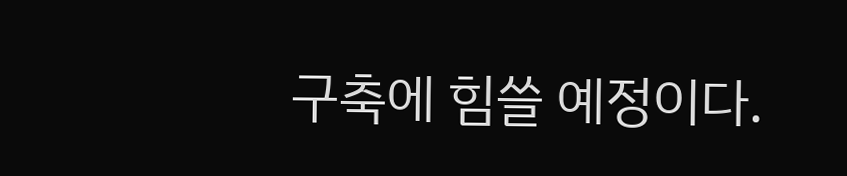구축에 힘쓸 예정이다.